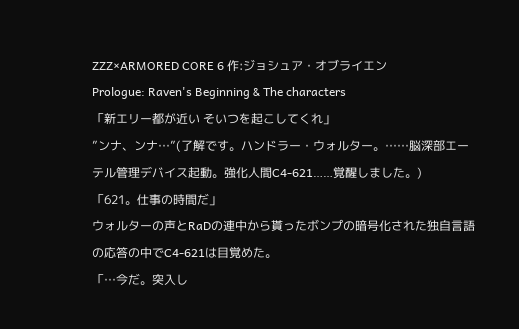ZZZ×ARMORED CORE 6 作:ジョシュア・オブライエン
Prologue: Raven's Beginning & The characters
「新エリー都が近い そいつを起こしてくれ」
”ンナ、ンナ…”(了解です。ハンドラー・ウォルター。……脳深部エーテル管理デバイス起動。強化人間C4-621……覚醒しました。)
「621。仕事の時間だ」
ウォルターの声とRaDの連中から貰ったボンプの暗号化された独自言語の応答の中でC4-621は目覚めた。
「…今だ。突入し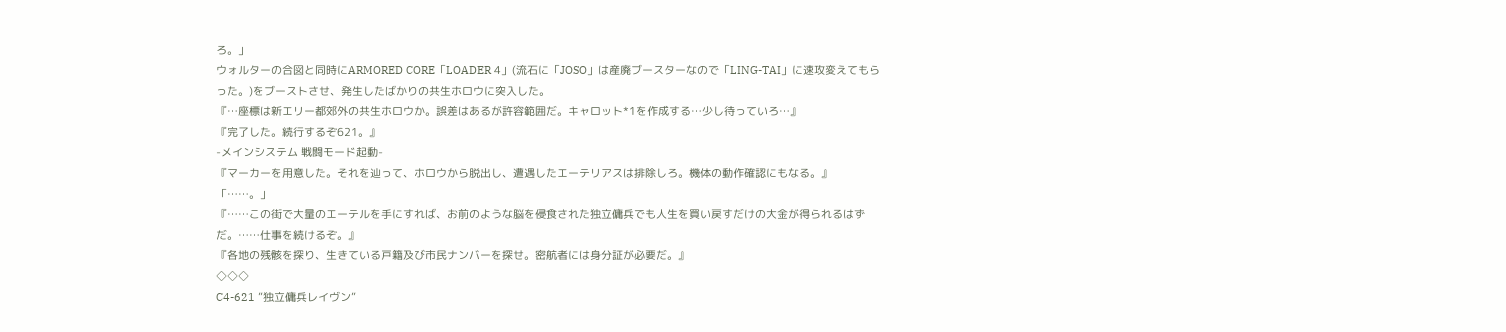ろ。」
ウォルターの合図と同時にARMORED CORE「LOADER 4」(流石に「JOSO」は産廃ブースターなので「LING-TAI」に速攻変えてもらった。)をブーストさせ、発生したばかりの共生ホロウに突入した。
『…座標は新エリー都郊外の共生ホロウか。誤差はあるが許容範囲だ。キャロット*1を作成する…少し待っていろ…』
『完了した。続行するぞ621。』
-メインシステム 戦闘モード起動-
『マーカーを用意した。それを辿って、ホロウから脱出し、遭遇したエーテリアスは排除しろ。機体の動作確認にもなる。』
「……。」
『……この街で大量のエーテルを手にすれば、お前のような脳を侵食された独立傭兵でも人生を買い戻すだけの大金が得られるはずだ。……仕事を続けるぞ。』
『各地の残骸を探り、生きている戸籍及び市民ナンバーを探せ。密航者には身分証が必要だ。』
◇◇◇
C4-621 ”独立傭兵レイヴン”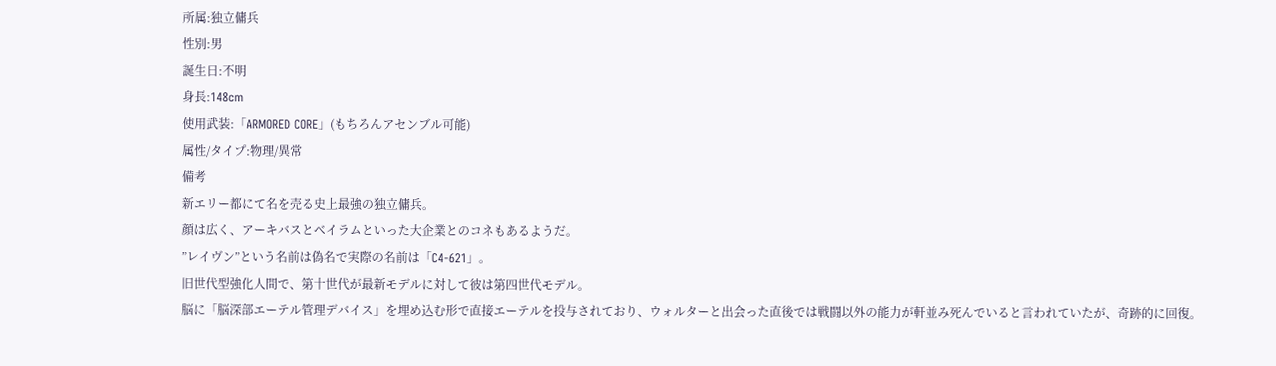所属:独立傭兵
性別:男
誕生日:不明
身長:148cm
使用武装:「ARMORED CORE」(もちろんアセンブル可能)
属性/タイプ:物理/異常
備考
新エリー都にて名を売る史上最強の独立傭兵。
顔は広く、アーキバスとベイラムといった大企業とのコネもあるようだ。
”レイヴン”という名前は偽名で実際の名前は「C4‐621」。
旧世代型強化人間で、第十世代が最新モデルに対して彼は第四世代モデル。
脳に「脳深部エーテル管理デバイス」を埋め込む形で直接エーテルを投与されており、ウォルターと出会った直後では戦闘以外の能力が軒並み死んでいると言われていたが、奇跡的に回復。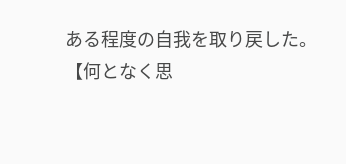ある程度の自我を取り戻した。
【何となく思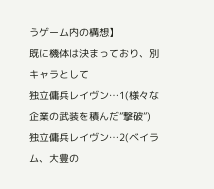うゲーム内の構想】
既に機体は決まっており、別キャラとして
独立傭兵レイヴン…1(様々な企業の武装を積んだ”撃破”)
独立傭兵レイヴン…2(ベイラム、大豊の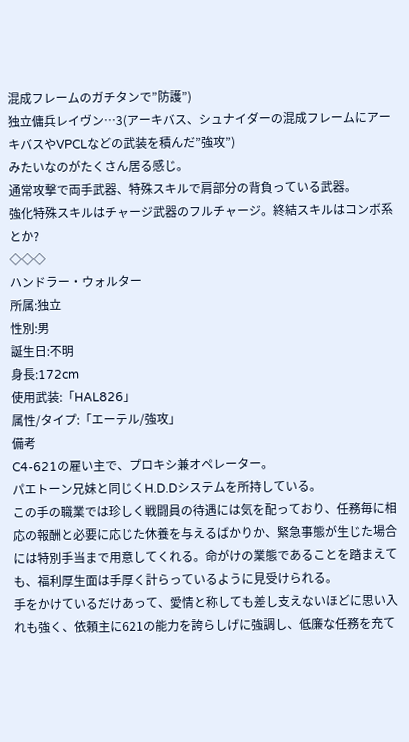混成フレームのガチタンで”防護”)
独立傭兵レイヴン…3(アーキバス、シュナイダーの混成フレームにアーキバスやVPCLなどの武装を積んだ”強攻”)
みたいなのがたくさん居る感じ。
通常攻撃で両手武器、特殊スキルで肩部分の背負っている武器。
強化特殊スキルはチャージ武器のフルチャージ。終結スキルはコンボ系とか?
◇◇◇
ハンドラー・ウォルター
所属:独立
性別:男
誕生日:不明
身長:172cm
使用武装:「HAL826」
属性/タイプ:「エーテル/強攻」
備考
C4-621の雇い主で、プロキシ兼オペレーター。
パエトーン兄妹と同じくH.D.Dシステムを所持している。
この手の職業では珍しく戦闘員の待遇には気を配っており、任務毎に相応の報酬と必要に応じた休養を与えるばかりか、緊急事態が生じた場合には特別手当まで用意してくれる。命がけの業態であることを踏まえても、福利厚生面は手厚く計らっているように見受けられる。
手をかけているだけあって、愛情と称しても差し支えないほどに思い入れも強く、依頼主に621の能力を誇らしげに強調し、低廉な任務を充て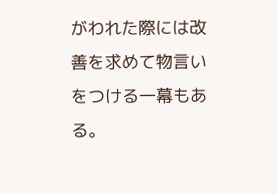がわれた際には改善を求めて物言いをつける一幕もある。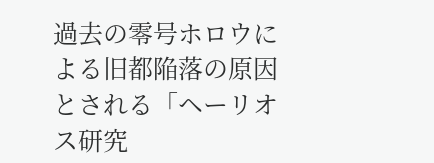過去の零号ホロウによる旧都陥落の原因とされる「ヘーリオス研究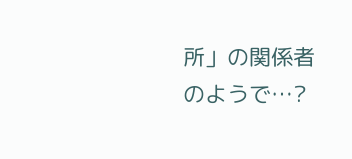所」の関係者のようで…?